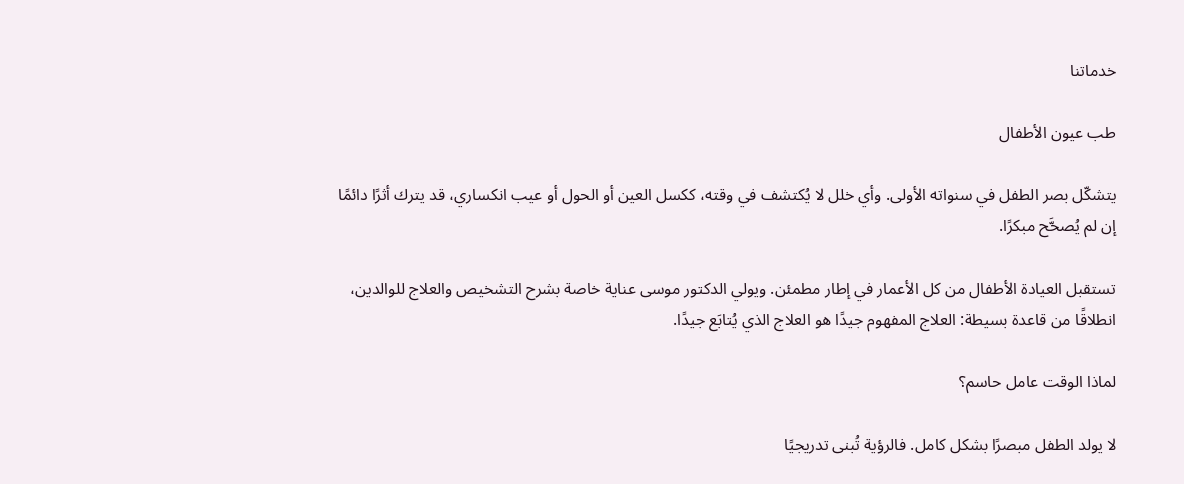خدماتنا

طب عيون الأطفال

يتشكّل بصر الطفل في سنواته الأولى. وأي خلل لا يُكتشف في وقته، ككسل العين أو الحول أو عيب انكساري، قد يترك أثرًا دائمًا إن لم يُصحَّح مبكرًا.

تستقبل العيادة الأطفال من كل الأعمار في إطار مطمئن. ويولي الدكتور موسى عناية خاصة بشرح التشخيص والعلاج للوالدين، انطلاقًا من قاعدة بسيطة: العلاج المفهوم جيدًا هو العلاج الذي يُتابَع جيدًا.

لماذا الوقت عامل حاسم؟

لا يولد الطفل مبصرًا بشكل كامل. فالرؤية تُبنى تدريجيًا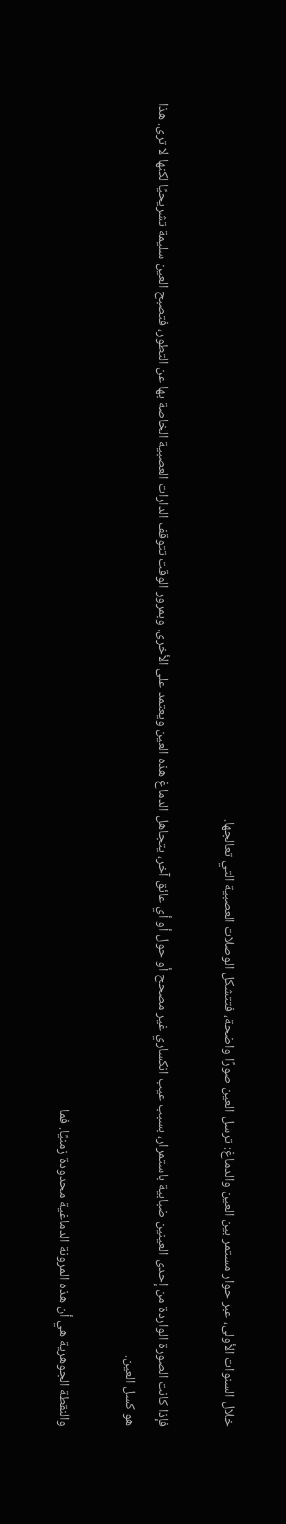خلال السنوات الأولى، عبر حوار مستمر بين العين والدماغ: ترسل العين صورًا واضحة، فتتشكل الوصلات العصبية التي تعالجها.

فإذا كانت الصورة الواردة من إحدى العينين ضبابية باستمرار، بسبب عيب انكساري غير مصحح أو حول أو أي عائق آخر، يتجاهل الدماغ هذه العين ويعتمد على الأخرى. وبمرور الوقت تتوقف الدارات العصبية الخاصة بها عن التطور، فتصبح العين سليمة تشريحيًا لكنها لا ترى. هذا هو كسل العين.

والنقطة الجوهرية هي أن هذه المرونة الدماغية محدودة زمنيًا. فما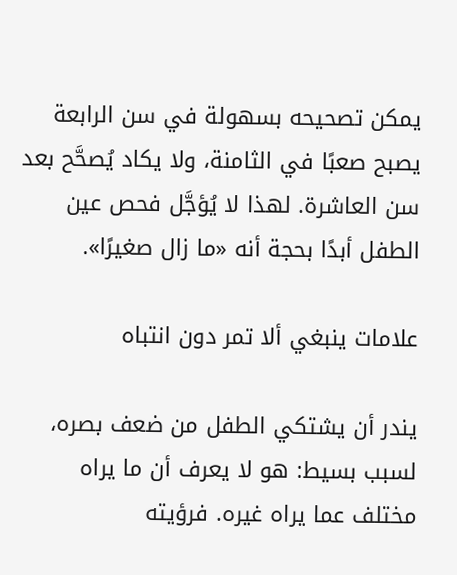يمكن تصحيحه بسهولة في سن الرابعة يصبح صعبًا في الثامنة، ولا يكاد يُصحَّح بعد سن العاشرة. لهذا لا يُؤجَّل فحص عين الطفل أبدًا بحجة أنه «ما زال صغيرًا».

علامات ينبغي ألا تمر دون انتباه

يندر أن يشتكي الطفل من ضعف بصره، لسبب بسيط: هو لا يعرف أن ما يراه مختلف عما يراه غيره. فرؤيته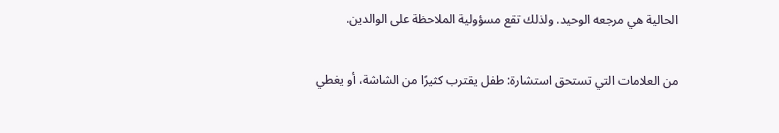الحالية هي مرجعه الوحيد. ولذلك تقع مسؤولية الملاحظة على الوالدين.

من العلامات التي تستحق استشارة: طفل يقترب كثيرًا من الشاشة، أو يغطي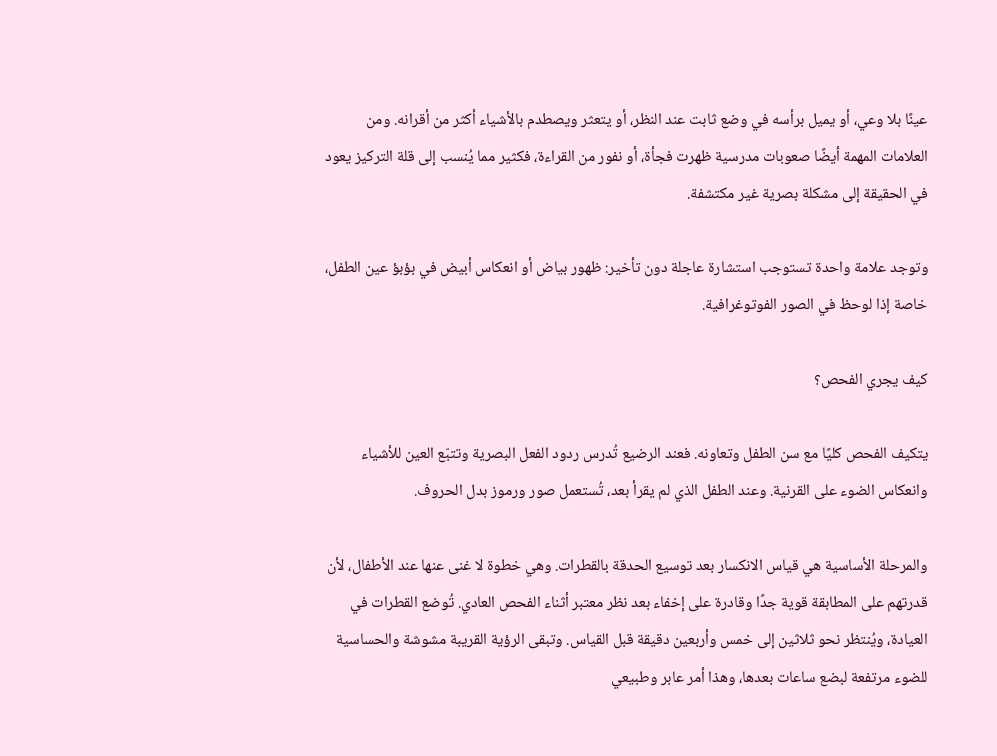عينًا بلا وعي، أو يميل برأسه في وضع ثابت عند النظر، أو يتعثر ويصطدم بالأشياء أكثر من أقرانه. ومن العلامات المهمة أيضًا صعوبات مدرسية ظهرت فجأة، أو نفور من القراءة، فكثير مما يُنسب إلى قلة التركيز يعود في الحقيقة إلى مشكلة بصرية غير مكتشفة.

وتوجد علامة واحدة تستوجب استشارة عاجلة دون تأخير: ظهور بياض أو انعكاس أبيض في بؤبؤ عين الطفل، خاصة إذا لوحظ في الصور الفوتوغرافية.

كيف يجري الفحص؟

يتكيف الفحص كليًا مع سن الطفل وتعاونه. فعند الرضيع تُدرس ردود الفعل البصرية وتتبّع العين للأشياء وانعكاس الضوء على القرنية. وعند الطفل الذي لم يقرأ بعد، تُستعمل صور ورموز بدل الحروف.

والمرحلة الأساسية هي قياس الانكسار بعد توسيع الحدقة بالقطرات. وهي خطوة لا غنى عنها عند الأطفال، لأن قدرتهم على المطابقة قوية جدًا وقادرة على إخفاء بعد نظر معتبر أثناء الفحص العادي. تُوضع القطرات في العيادة، ويُنتظر نحو ثلاثين إلى خمس وأربعين دقيقة قبل القياس. وتبقى الرؤية القريبة مشوشة والحساسية للضوء مرتفعة لبضع ساعات بعدها، وهذا أمر عابر وطبيعي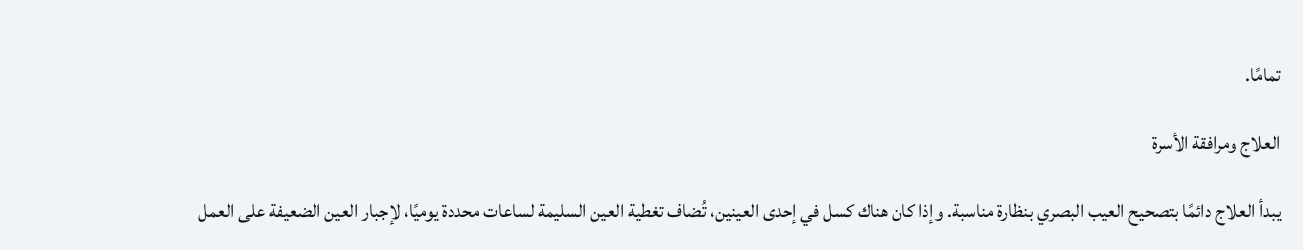تمامًا.

العلاج ومرافقة الأسرة

يبدأ العلاج دائمًا بتصحيح العيب البصري بنظارة مناسبة. وإذا كان هناك كسل في إحدى العينين، تُضاف تغطية العين السليمة لساعات محددة يوميًا، لإجبار العين الضعيفة على العمل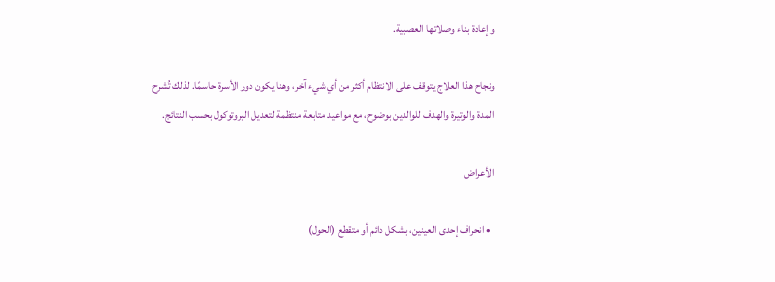وإعادة بناء وصلاتها العصبية.

ونجاح هذا العلاج يتوقف على الانتظام أكثر من أي شيء آخر، وهنا يكون دور الأسرة حاسمًا. لذلك تُشرح المدة والوتيرة والهدف للوالدين بوضوح، مع مواعيد متابعة منتظمة لتعديل البروتوكول بحسب النتائج.

الأعراض

  • انحراف إحدى العينين، بشكل دائم أو متقطع (الحول)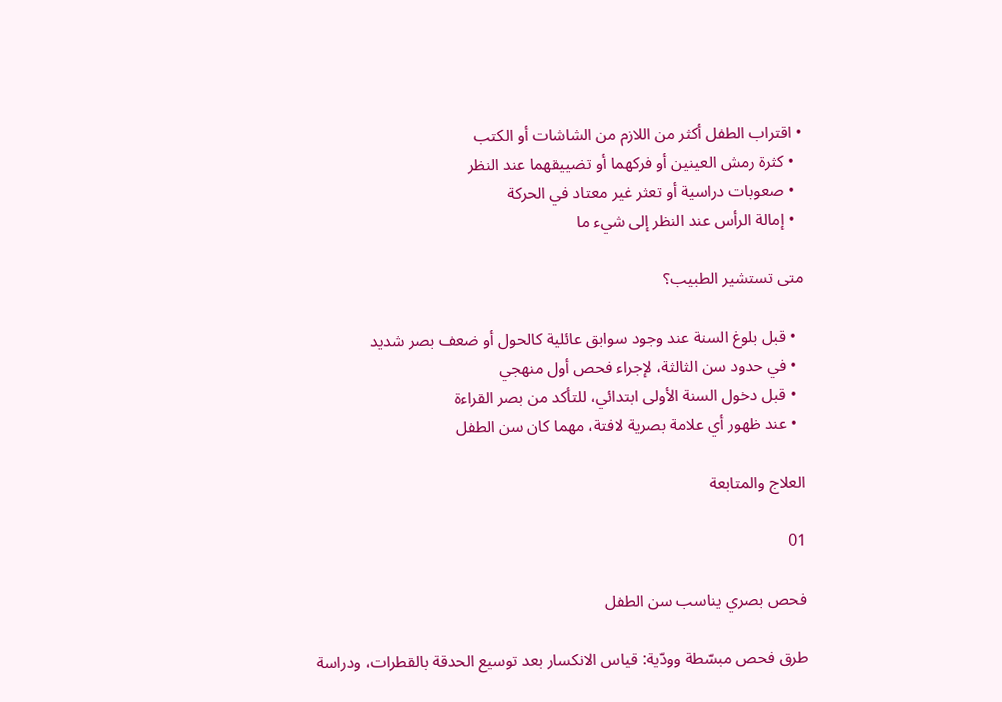• اقتراب الطفل أكثر من اللازم من الشاشات أو الكتب
  • كثرة رمش العينين أو فركهما أو تضييقهما عند النظر
  • صعوبات دراسية أو تعثر غير معتاد في الحركة
  • إمالة الرأس عند النظر إلى شيء ما

متى تستشير الطبيب؟

  • قبل بلوغ السنة عند وجود سوابق عائلية كالحول أو ضعف بصر شديد
  • في حدود سن الثالثة، لإجراء فحص أول منهجي
  • قبل دخول السنة الأولى ابتدائي، للتأكد من بصر القراءة
  • عند ظهور أي علامة بصرية لافتة، مهما كان سن الطفل

العلاج والمتابعة

01

فحص بصري يناسب سن الطفل

طرق فحص مبسّطة وودّية: قياس الانكسار بعد توسيع الحدقة بالقطرات، ودراسة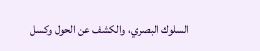السلوك البصري، والكشف عن الحول وكسل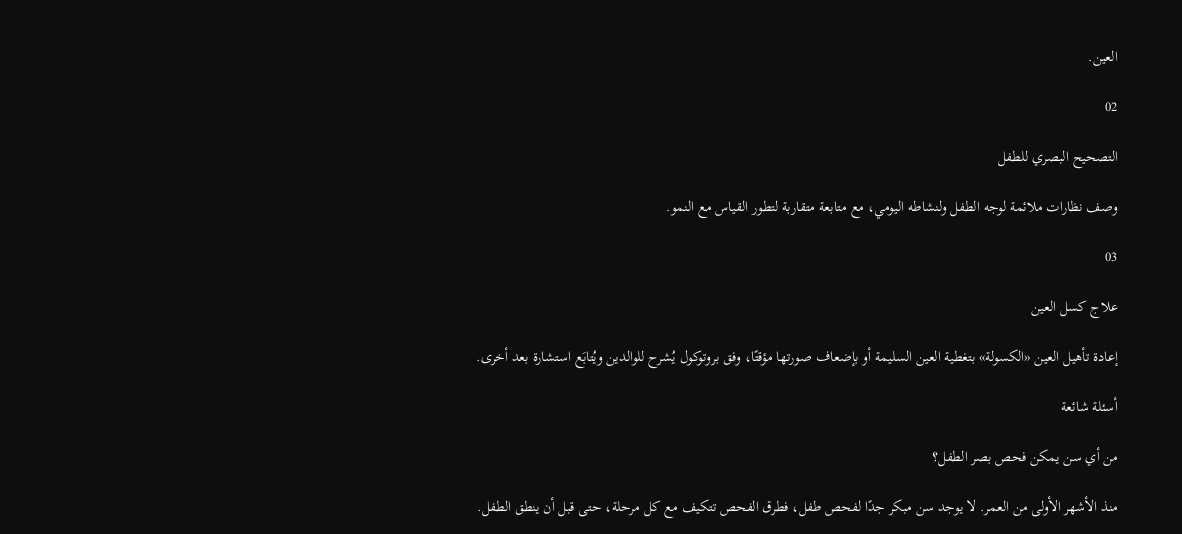العين.

02

التصحيح البصري للطفل

وصف نظارات ملائمة لوجه الطفل ولنشاطه اليومي، مع متابعة متقاربة لتطور القياس مع النمو.

03

علاج كسل العين

إعادة تأهيل العين «الكسولة» بتغطية العين السليمة أو بإضعاف صورتها مؤقتًا، وفق بروتوكول يُشرح للوالدين ويُتابَع استشارة بعد أخرى.

أسئلة شائعة

من أي سن يمكن فحص بصر الطفل؟

منذ الأشهر الأولى من العمر. لا يوجد سن مبكر جدًا لفحص طفل، فطرق الفحص تتكيف مع كل مرحلة، حتى قبل أن ينطق الطفل.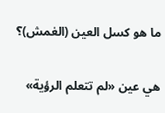ما هو كسل العين (الغمش)؟

هي عين «لم تتعلم الرؤية»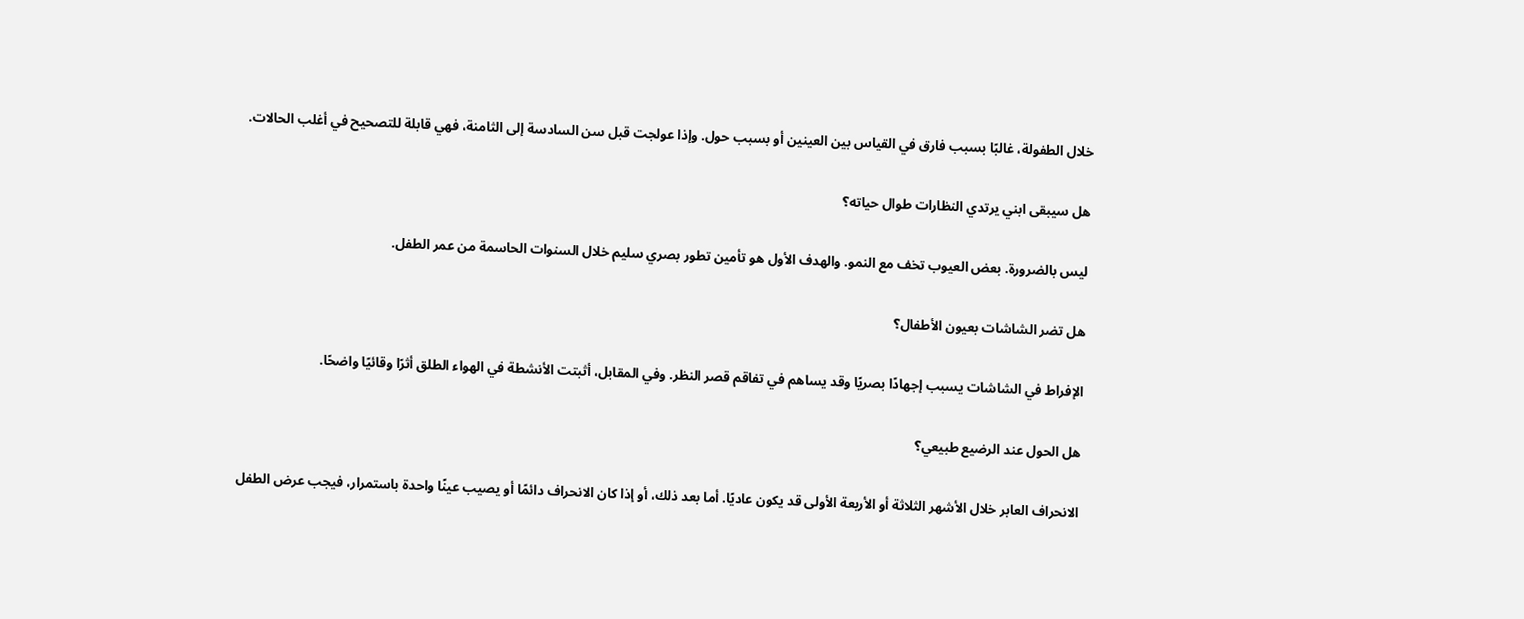خلال الطفولة، غالبًا بسبب فارق في القياس بين العينين أو بسبب حول. وإذا عولجت قبل سن السادسة إلى الثامنة، فهي قابلة للتصحيح في أغلب الحالات.

هل سيبقى ابني يرتدي النظارات طوال حياته؟

ليس بالضرورة. بعض العيوب تخف مع النمو. والهدف الأول هو تأمين تطور بصري سليم خلال السنوات الحاسمة من عمر الطفل.

هل تضر الشاشات بعيون الأطفال؟

الإفراط في الشاشات يسبب إجهادًا بصريًا وقد يساهم في تفاقم قصر النظر. وفي المقابل، أثبتت الأنشطة في الهواء الطلق أثرًا وقائيًا واضحًا.

هل الحول عند الرضيع طبيعي؟

الانحراف العابر خلال الأشهر الثلاثة أو الأربعة الأولى قد يكون عاديًا. أما بعد ذلك، أو إذا كان الانحراف دائمًا أو يصيب عينًا واحدة باستمرار، فيجب عرض الطفل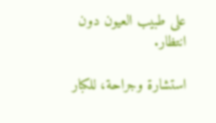على طبيب العيون دون انتظار.

استشارة وجراحة، للكبار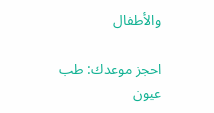والأطفال

احجز موعدك: طب عيون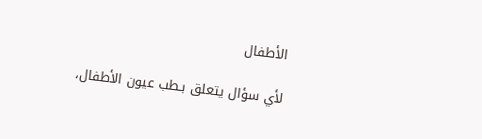الأطفال

لأي سؤال يتعلق بـطب عيون الأطفال،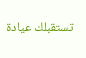تستقبلك عيادة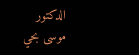الدكتور موسى بحي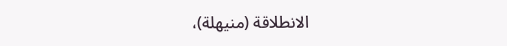الانطلاقة (منيهلة)،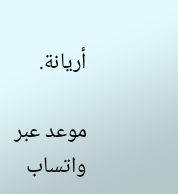أريانة.

موعد عبر واتساب